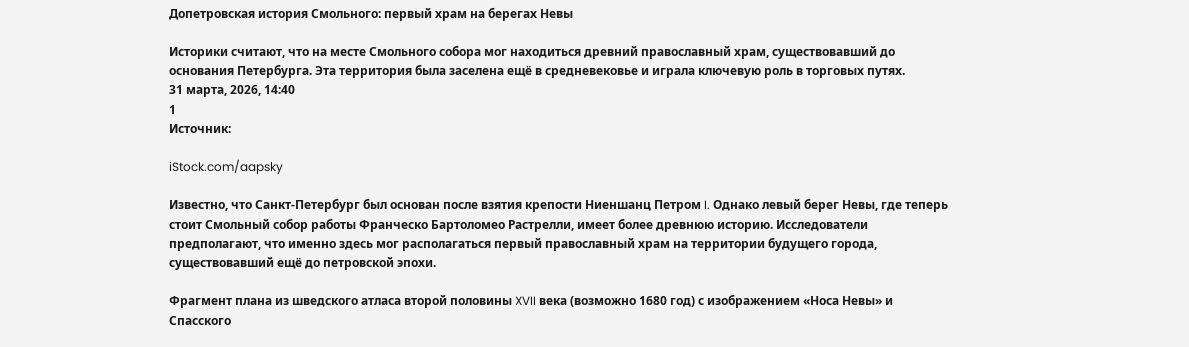Допетровская история Смольного: первый храм на берегах Невы

Историки считают, что на месте Смольного собора мог находиться древний православный храм, существовавший до основания Петербурга. Эта территория была заселена ещё в средневековье и играла ключевую роль в торговых путях.
31 марта, 2026, 14:40
1
Источник:

iStock.com/aapsky

Известно, что Санкт-Петербург был основан после взятия крепости Ниеншанц Петром I. Однако левый берег Невы, где теперь стоит Смольный собор работы Франческо Бартоломео Растрелли, имеет более древнюю историю. Исследователи предполагают, что именно здесь мог располагаться первый православный храм на территории будущего города, существовавший ещё до петровской эпохи.

Фрагмент плана из шведского атласа второй половины XVII века (возможно 1680 год) с изображением «Носа Невы» и Спасского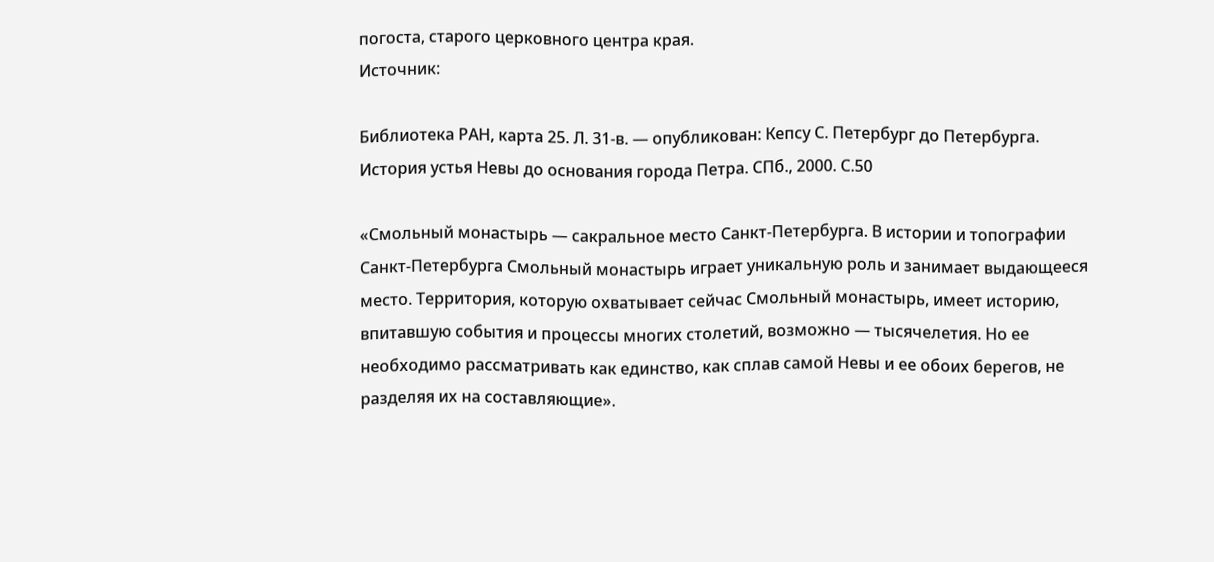погоста, старого церковного центра края.
Источник:

Библиотека РАН, карта 25. Л. 31-в. — опубликован: Кепсу С. Петербург до Петербурга. История устья Невы до основания города Петра. СПб., 2000. С.50

«Смольный монастырь — сакральное место Санкт-Петербурга. В истории и топографии Санкт-Петербурга Смольный монастырь играет уникальную роль и занимает выдающееся место. Территория, которую охватывает сейчас Смольный монастырь, имеет историю, впитавшую события и процессы многих столетий, возможно — тысячелетия. Но ее необходимо рассматривать как единство, как сплав самой Невы и ее обоих берегов, не разделяя их на составляющие».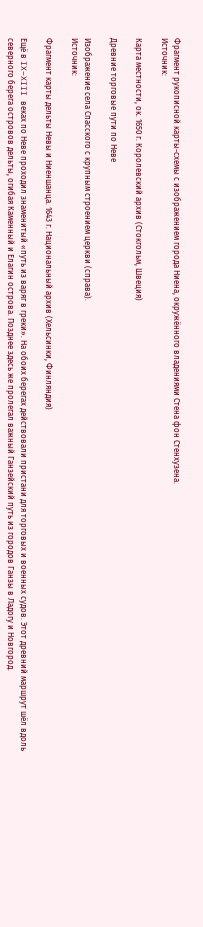Фрагмент рукописной карты-схемы с изображением города Ниена, окружённого владениями Стена фон Стенхузена.
Источник:

Карта местности, ок. 1650 г. Королевский архив (Стокгольм, Швеция)

Древние торговые пути по Неве

Изображение села Спасского с крупным строением церкви (справа).
Источник:

Фрагмент карты дельты Невы и Ниеншанца. 1643 г. Национальный архив (Хельсинки, Финляндия)

Ещё в IX–XIII веках по Неве проходил знаменитый «путь из варяг в греки». На обоих берегах действовали пристани для торговых и военных судов. Этот древний маршрут шёл вдоль северного берега островов дельты, огибая Каменный и Елагин острова. Позднее здесь же пролегал важный Ганзейский путь из городов Ганзы в Ладогу и Новгород.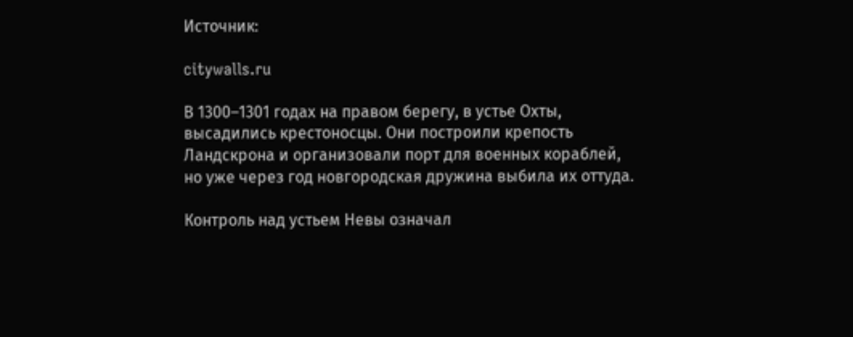Источник:

citywalls.ru

В 1300–1301 годах на правом берегу, в устье Охты, высадились крестоносцы. Они построили крепость Ландскрона и организовали порт для военных кораблей, но уже через год новгородская дружина выбила их оттуда.

Контроль над устьем Невы означал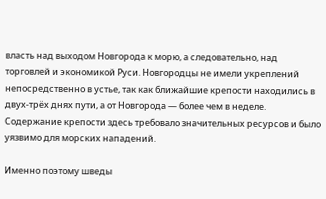власть над выходом Новгорода к морю, а следовательно, над торговлей и экономикой Руси. Новгородцы не имели укреплений непосредственно в устье, так как ближайшие крепости находились в двух-трёх днях пути, а от Новгорода — более чем в неделе. Содержание крепости здесь требовало значительных ресурсов и было уязвимо для морских нападений.

Именно поэтому шведы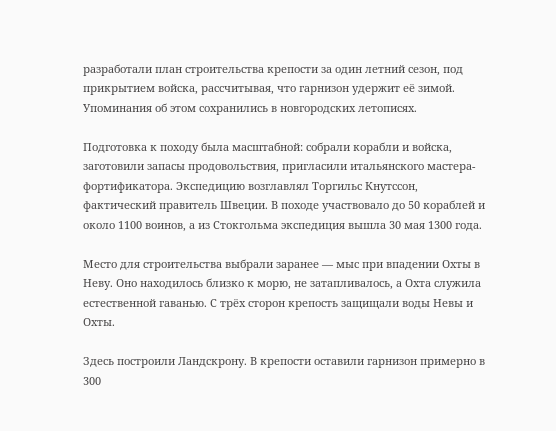разработали план строительства крепости за один летний сезон, под прикрытием войска, рассчитывая, что гарнизон удержит её зимой. Упоминания об этом сохранились в новгородских летописях.

Подготовка к походу была масштабной: собрали корабли и войска, заготовили запасы продовольствия, пригласили итальянского мастера-фортификатора. Экспедицию возглавлял Торгильс Кнутссон, фактический правитель Швеции. В походе участвовало до 50 кораблей и около 1100 воинов, а из Стокгольма экспедиция вышла 30 мая 1300 года.

Место для строительства выбрали заранее — мыс при впадении Охты в Неву. Оно находилось близко к морю, не затапливалось, а Охта служила естественной гаванью. С трёх сторон крепость защищали воды Невы и Охты.

Здесь построили Ландскрону. В крепости оставили гарнизон примерно в 300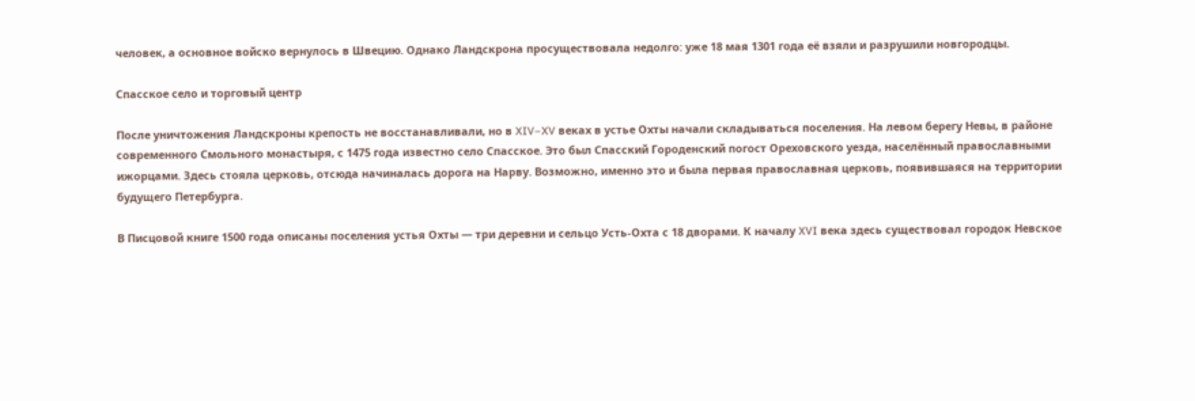человек, а основное войско вернулось в Швецию. Однако Ландскрона просуществовала недолго: уже 18 мая 1301 года её взяли и разрушили новгородцы.

Спасское село и торговый центр

После уничтожения Ландскроны крепость не восстанавливали, но в XIV–XV веках в устье Охты начали складываться поселения. На левом берегу Невы, в районе современного Смольного монастыря, с 1475 года известно село Спасское. Это был Спасский Городенский погост Ореховского уезда, населённый православными ижорцами. Здесь стояла церковь, отсюда начиналась дорога на Нарву. Возможно, именно это и была первая православная церковь, появившаяся на территории будущего Петербурга.

В Писцовой книге 1500 года описаны поселения устья Охты — три деревни и сельцо Усть-Охта с 18 дворами. К началу XVI века здесь существовал городок Невское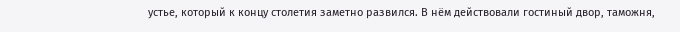устье, который к концу столетия заметно развился. В нём действовали гостиный двор, таможня,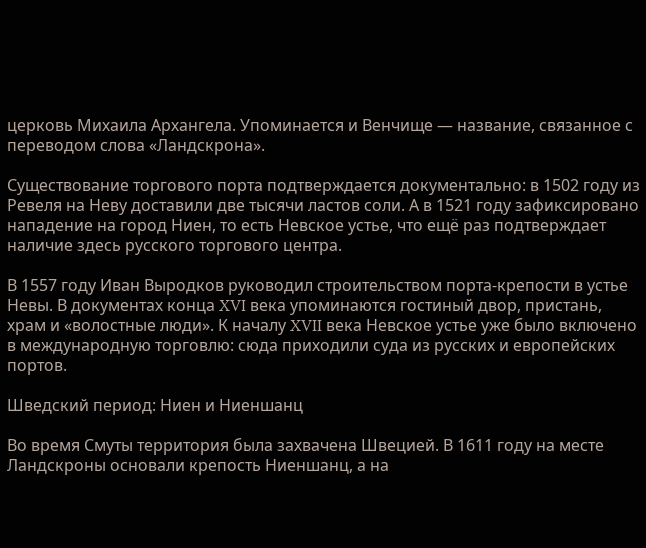церковь Михаила Архангела. Упоминается и Венчище — название, связанное с переводом слова «Ландскрона».

Существование торгового порта подтверждается документально: в 1502 году из Ревеля на Неву доставили две тысячи ластов соли. А в 1521 году зафиксировано нападение на город Ниен, то есть Невское устье, что ещё раз подтверждает наличие здесь русского торгового центра.

В 1557 году Иван Выродков руководил строительством порта-крепости в устье Невы. В документах конца XVI века упоминаются гостиный двор, пристань, храм и «волостные люди». К началу XVII века Невское устье уже было включено в международную торговлю: сюда приходили суда из русских и европейских портов.

Шведский период: Ниен и Ниеншанц

Во время Смуты территория была захвачена Швецией. В 1611 году на месте Ландскроны основали крепость Ниеншанц, а на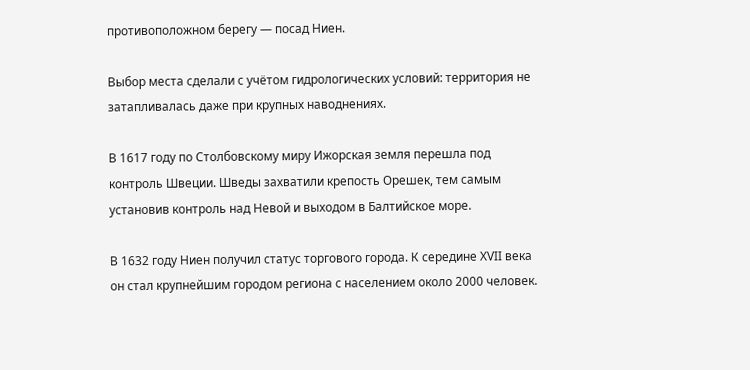противоположном берегу — посад Ниен.

Выбор места сделали с учётом гидрологических условий: территория не затапливалась даже при крупных наводнениях.

В 1617 году по Столбовскому миру Ижорская земля перешла под контроль Швеции. Шведы захватили крепость Орешек, тем самым установив контроль над Невой и выходом в Балтийское море.

В 1632 году Ниен получил статус торгового города. К середине XVII века он стал крупнейшим городом региона с населением около 2000 человек.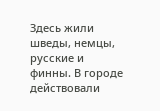Здесь жили шведы, немцы, русские и финны. В городе действовали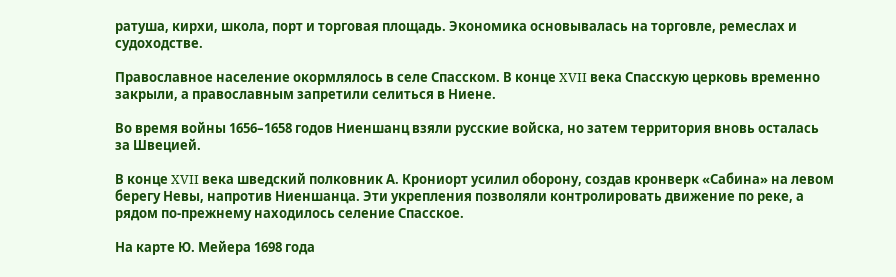ратуша, кирхи, школа, порт и торговая площадь. Экономика основывалась на торговле, ремеслах и судоходстве.

Православное население окормлялось в селе Спасском. В конце XVII века Спасскую церковь временно закрыли, а православным запретили селиться в Ниене.

Во время войны 1656–1658 годов Ниеншанц взяли русские войска, но затем территория вновь осталась за Швецией.

В конце XVII века шведский полковник А. Крониорт усилил оборону, создав кронверк «Сабина» на левом берегу Невы, напротив Ниеншанца. Эти укрепления позволяли контролировать движение по реке, а рядом по-прежнему находилось селение Спасское.

На карте Ю. Мейера 1698 года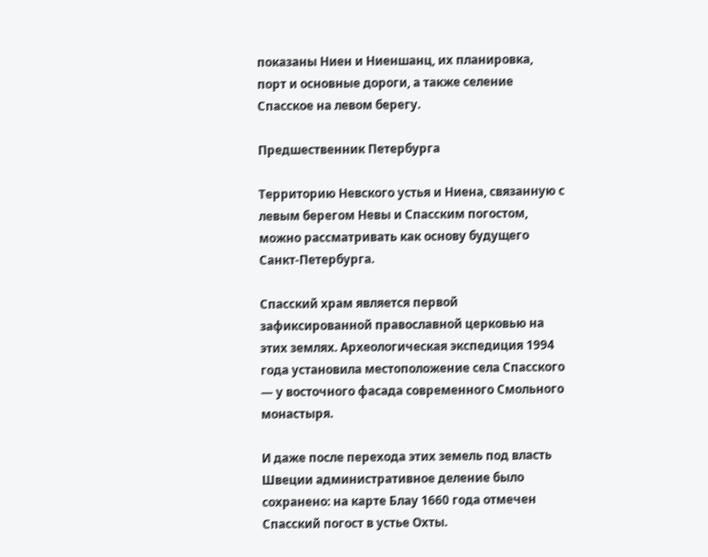показаны Ниен и Ниеншанц, их планировка, порт и основные дороги, а также селение Спасское на левом берегу.

Предшественник Петербурга

Территорию Невского устья и Ниена, связанную с левым берегом Невы и Спасским погостом, можно рассматривать как основу будущего Санкт-Петербурга.

Спасский храм является первой зафиксированной православной церковью на этих землях. Археологическая экспедиция 1994 года установила местоположение села Спасского — у восточного фасада современного Смольного монастыря.

И даже после перехода этих земель под власть Швеции административное деление было сохранено: на карте Блау 1660 года отмечен Спасский погост в устье Охты.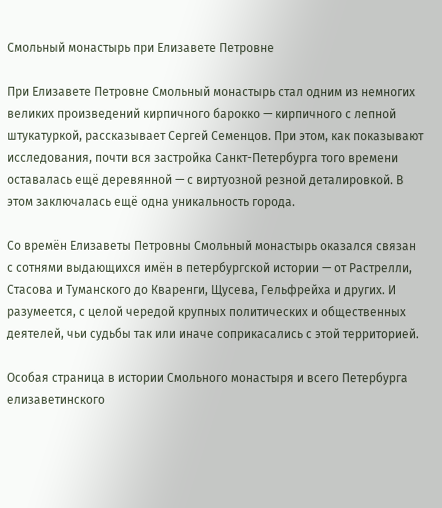Смольный монастырь при Елизавете Петровне

При Елизавете Петровне Смольный монастырь стал одним из немногих великих произведений кирпичного барокко — кирпичного с лепной штукатуркой, рассказывает Сергей Семенцов. При этом, как показывают исследования, почти вся застройка Санкт-Петербурга того времени оставалась ещё деревянной — с виртуозной резной деталировкой. В этом заключалась ещё одна уникальность города.

Со времён Елизаветы Петровны Смольный монастырь оказался связан с сотнями выдающихся имён в петербургской истории — от Растрелли, Стасова и Туманского до Кваренги, Щусева, Гельфрейха и других. И разумеется, с целой чередой крупных политических и общественных деятелей, чьи судьбы так или иначе соприкасались с этой территорией.

Особая страница в истории Смольного монастыря и всего Петербурга елизаветинского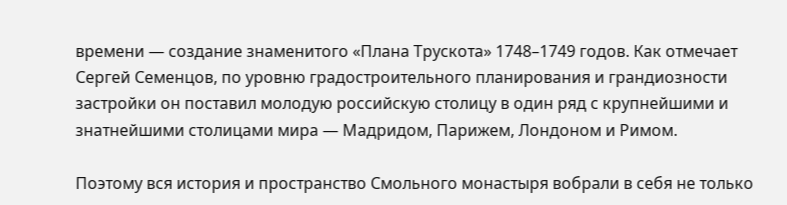времени — создание знаменитого «Плана Трускота» 1748–1749 годов. Как отмечает Сергей Семенцов, по уровню градостроительного планирования и грандиозности застройки он поставил молодую российскую столицу в один ряд с крупнейшими и знатнейшими столицами мира — Мадридом, Парижем, Лондоном и Римом.

Поэтому вся история и пространство Смольного монастыря вобрали в себя не только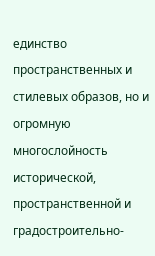единство пространственных и стилевых образов, но и огромную многослойность исторической, пространственной и градостроительно-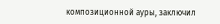композиционной ауры, заключил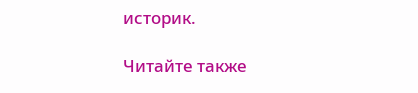историк.

Читайте также